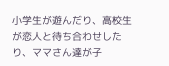小学生が遊んだり、高校生が恋人と待ち合わせしたり、ママさん達が子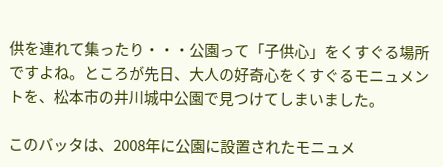供を連れて集ったり・・・公園って「子供心」をくすぐる場所ですよね。ところが先日、大人の好奇心をくすぐるモニュメントを、松本市の井川城中公園で見つけてしまいました。

このバッタは、2008年に公園に設置されたモニュメ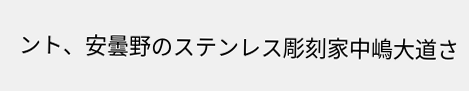ント、安曇野のステンレス彫刻家中嶋大道さ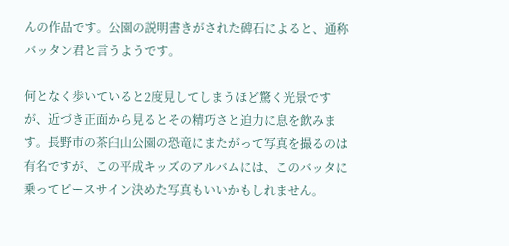んの作品です。公園の説明書きがされた碑石によると、通称バッタン君と言うようです。

何となく歩いていると2度見してしまうほど驚く光景ですが、近づき正面から見るとその精巧さと迫力に息を飲みます。長野市の茶臼山公園の恐竜にまたがって写真を撮るのは有名ですが、この平成キッズのアルバムには、このバッタに乗ってピースサイン決めた写真もいいかもしれません。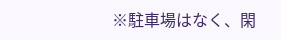※駐車場はなく、閑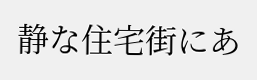静な住宅街にあ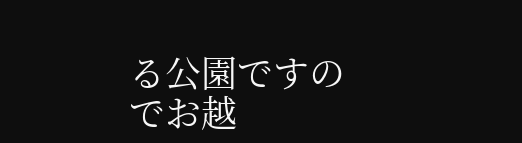る公園ですのでお越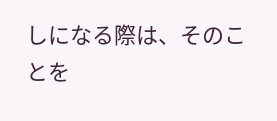しになる際は、そのことを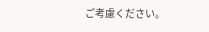ご考慮ください。